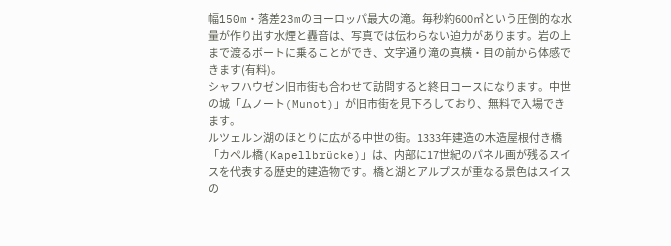幅150m・落差23mのヨーロッパ最大の滝。毎秒約600㎥という圧倒的な水量が作り出す水煙と轟音は、写真では伝わらない迫力があります。岩の上まで渡るボートに乗ることができ、文字通り滝の真横・目の前から体感できます(有料)。
シャフハウゼン旧市街も合わせて訪問すると終日コースになります。中世の城「ムノート(Munot)」が旧市街を見下ろしており、無料で入場できます。
ルツェルン湖のほとりに広がる中世の街。1333年建造の木造屋根付き橋「カペル橋(Kapellbrücke)」は、内部に17世紀のパネル画が残るスイスを代表する歴史的建造物です。橋と湖とアルプスが重なる景色はスイスの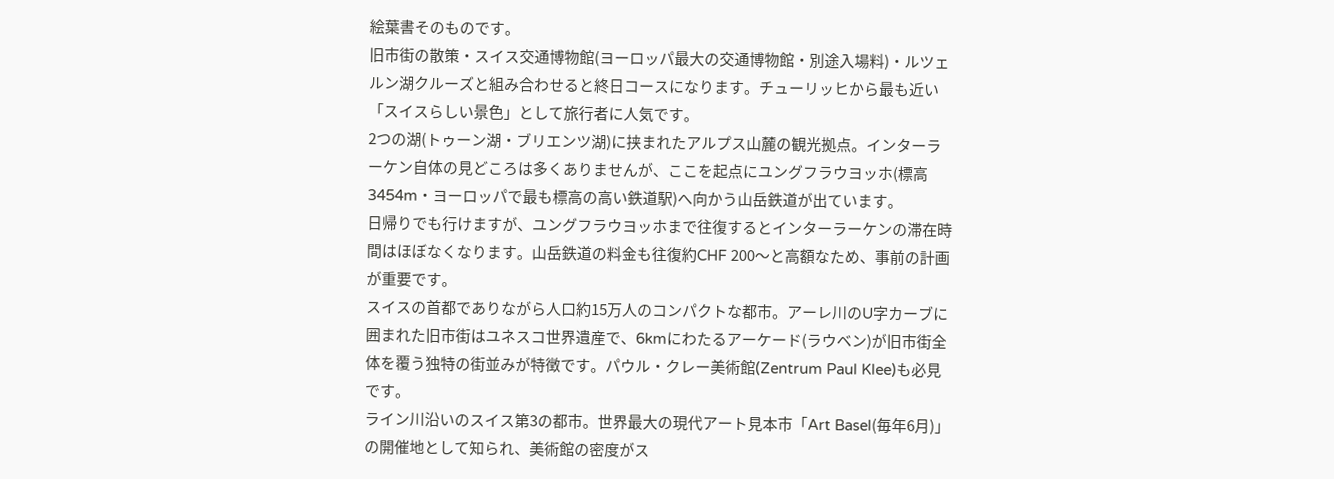絵葉書そのものです。
旧市街の散策・スイス交通博物館(ヨーロッパ最大の交通博物館・別途入場料)・ルツェルン湖クルーズと組み合わせると終日コースになります。チューリッヒから最も近い「スイスらしい景色」として旅行者に人気です。
2つの湖(トゥーン湖・ブリエンツ湖)に挟まれたアルプス山麓の観光拠点。インターラーケン自体の見どころは多くありませんが、ここを起点にユングフラウヨッホ(標高3454m・ヨーロッパで最も標高の高い鉄道駅)へ向かう山岳鉄道が出ています。
日帰りでも行けますが、ユングフラウヨッホまで往復するとインターラーケンの滞在時間はほぼなくなります。山岳鉄道の料金も往復約CHF 200〜と高額なため、事前の計画が重要です。
スイスの首都でありながら人口約15万人のコンパクトな都市。アーレ川のU字カーブに囲まれた旧市街はユネスコ世界遺産で、6kmにわたるアーケード(ラウベン)が旧市街全体を覆う独特の街並みが特徴です。パウル・クレー美術館(Zentrum Paul Klee)も必見です。
ライン川沿いのスイス第3の都市。世界最大の現代アート見本市「Art Basel(毎年6月)」の開催地として知られ、美術館の密度がス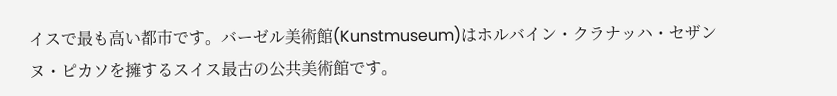イスで最も高い都市です。バーゼル美術館(Kunstmuseum)はホルバイン・クラナッハ・セザンヌ・ピカソを擁するスイス最古の公共美術館です。